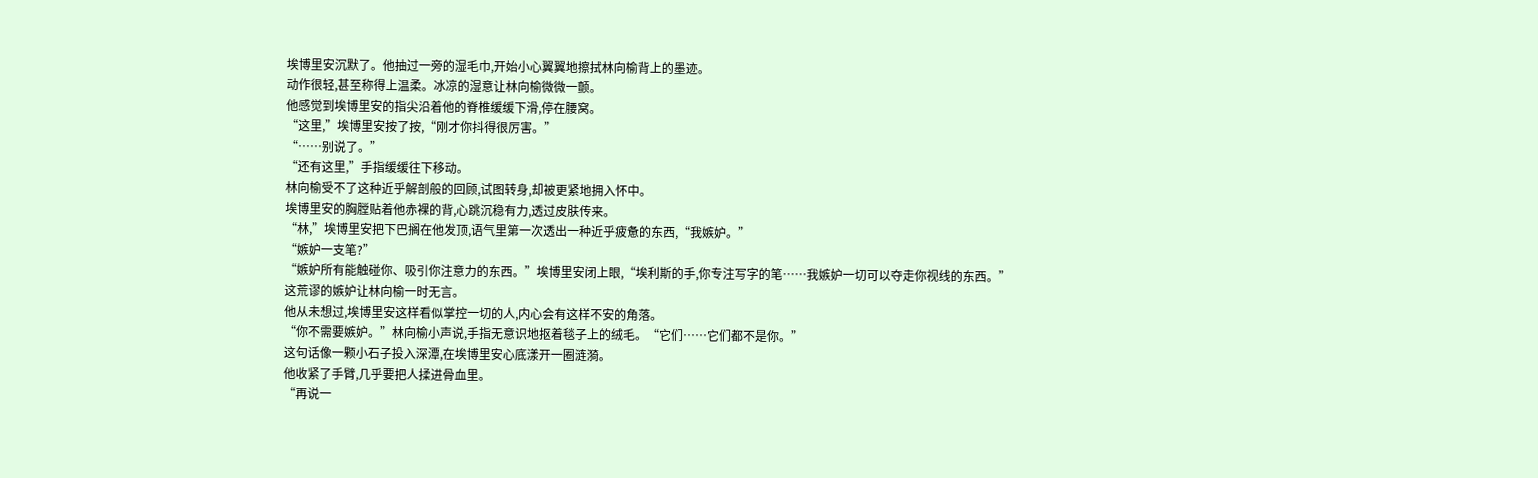埃博里安沉默了。他抽过一旁的湿毛巾,开始小心翼翼地擦拭林向榆背上的墨迹。
动作很轻,甚至称得上温柔。冰凉的湿意让林向榆微微一颤。
他感觉到埃博里安的指尖沿着他的脊椎缓缓下滑,停在腰窝。
“这里,”埃博里安按了按,“刚才你抖得很厉害。”
“……别说了。”
“还有这里,”手指缓缓往下移动。
林向榆受不了这种近乎解剖般的回顾,试图转身,却被更紧地拥入怀中。
埃博里安的胸膛贴着他赤裸的背,心跳沉稳有力,透过皮肤传来。
“林,”埃博里安把下巴搁在他发顶,语气里第一次透出一种近乎疲惫的东西,“我嫉妒。”
“嫉妒一支笔?”
“嫉妒所有能触碰你、吸引你注意力的东西。”埃博里安闭上眼,“埃利斯的手,你专注写字的笔……我嫉妒一切可以夺走你视线的东西。”
这荒谬的嫉妒让林向榆一时无言。
他从未想过,埃博里安这样看似掌控一切的人,内心会有这样不安的角落。
“你不需要嫉妒。”林向榆小声说,手指无意识地抠着毯子上的绒毛。“它们……它们都不是你。”
这句话像一颗小石子投入深潭,在埃博里安心底漾开一圈涟漪。
他收紧了手臂,几乎要把人揉进骨血里。
“再说一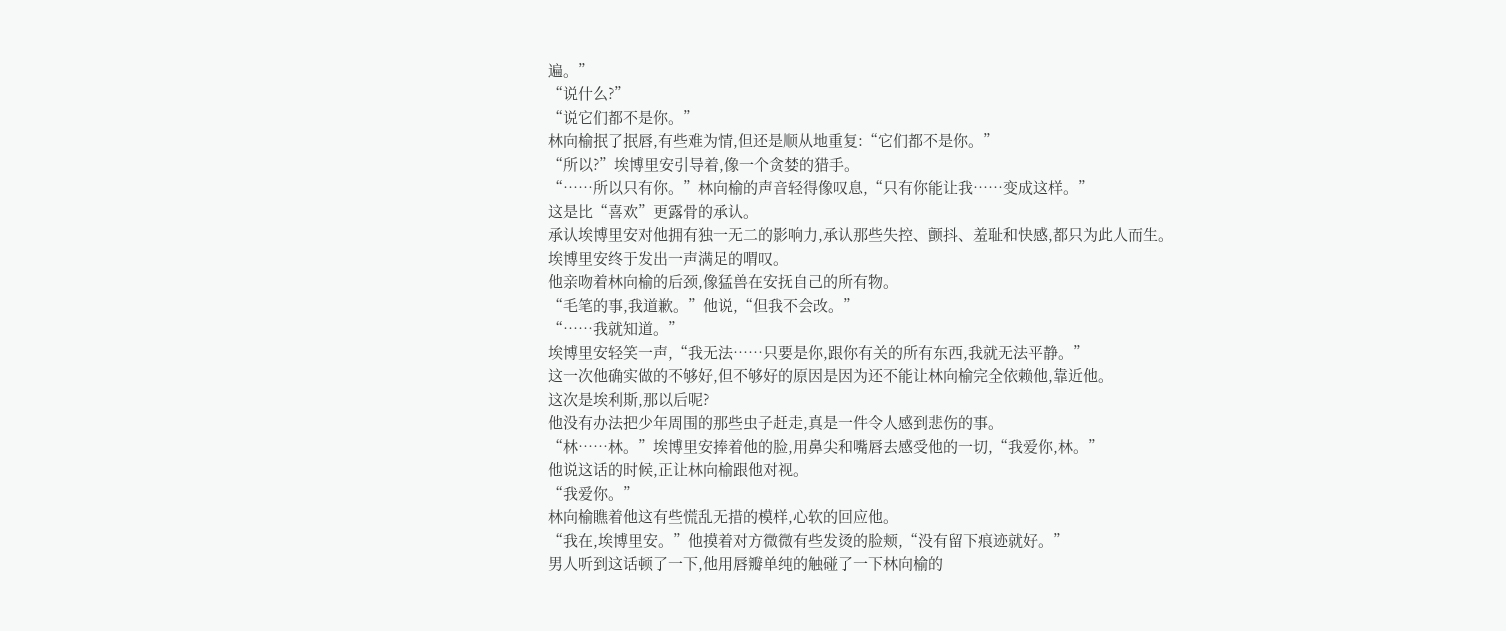遍。”
“说什么?”
“说它们都不是你。”
林向榆抿了抿唇,有些难为情,但还是顺从地重复:“它们都不是你。”
“所以?”埃博里安引导着,像一个贪婪的猎手。
“……所以只有你。”林向榆的声音轻得像叹息,“只有你能让我……变成这样。”
这是比“喜欢”更露骨的承认。
承认埃博里安对他拥有独一无二的影响力,承认那些失控、颤抖、羞耻和快感,都只为此人而生。
埃博里安终于发出一声满足的喟叹。
他亲吻着林向榆的后颈,像猛兽在安抚自己的所有物。
“毛笔的事,我道歉。”他说,“但我不会改。”
“……我就知道。”
埃博里安轻笑一声,“我无法……只要是你,跟你有关的所有东西,我就无法平静。”
这一次他确实做的不够好,但不够好的原因是因为还不能让林向榆完全依赖他,靠近他。
这次是埃利斯,那以后呢?
他没有办法把少年周围的那些虫子赶走,真是一件令人感到悲伤的事。
“林……林。”埃博里安捧着他的脸,用鼻尖和嘴唇去感受他的一切,“我爱你,林。”
他说这话的时候,正让林向榆跟他对视。
“我爱你。”
林向榆瞧着他这有些慌乱无措的模样,心软的回应他。
“我在,埃博里安。”他摸着对方微微有些发烫的脸颊,“没有留下痕迹就好。”
男人听到这话顿了一下,他用唇瓣单纯的触碰了一下林向榆的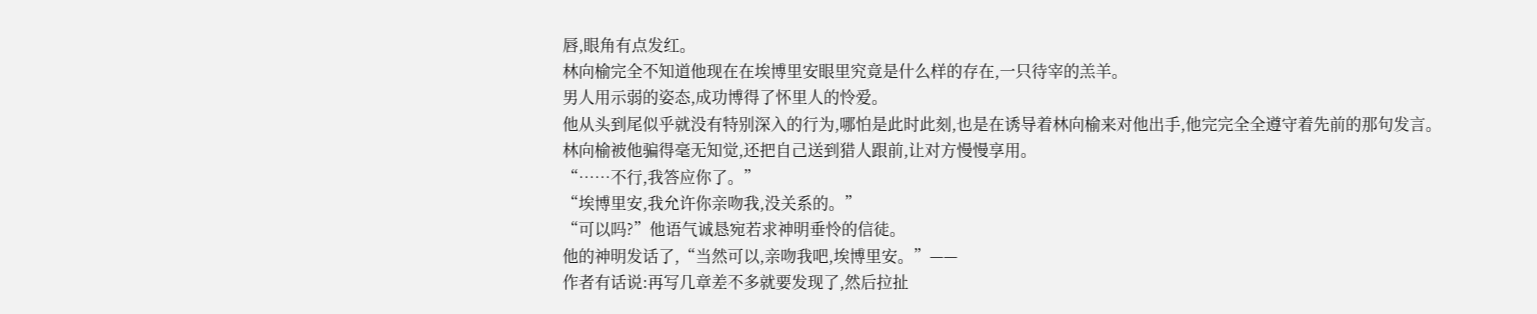唇,眼角有点发红。
林向榆完全不知道他现在在埃博里安眼里究竟是什么样的存在,一只待宰的羔羊。
男人用示弱的姿态,成功博得了怀里人的怜爱。
他从头到尾似乎就没有特别深入的行为,哪怕是此时此刻,也是在诱导着林向榆来对他出手,他完完全全遵守着先前的那句发言。
林向榆被他骗得毫无知觉,还把自己送到猎人跟前,让对方慢慢享用。
“……不行,我答应你了。”
“埃博里安,我允许你亲吻我,没关系的。”
“可以吗?”他语气诚恳宛若求神明垂怜的信徒。
他的神明发话了,“当然可以,亲吻我吧,埃博里安。”——
作者有话说:再写几章差不多就要发现了,然后拉扯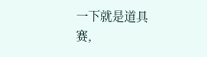一下就是道具赛,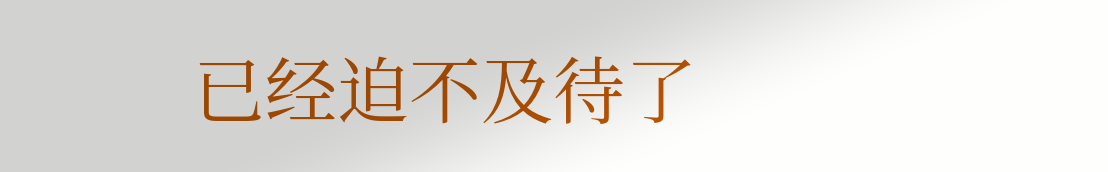已经迫不及待了